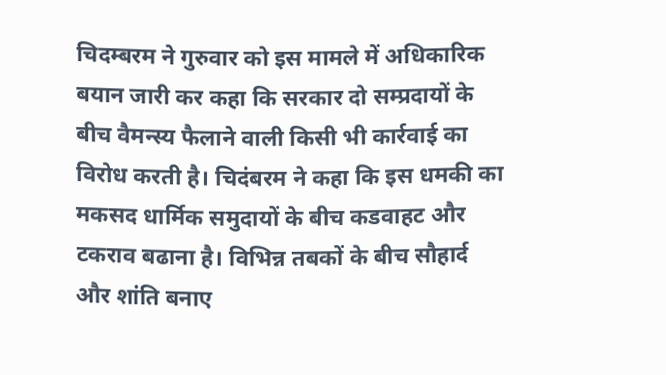चिदम्बरम ने गुरुवार को इस मामले में अधिकारिक बयान जारी कर कहा कि सरकार दो सम्प्रदायों के बीच वैमन्स्य फैलाने वाली किसी भी कार्रवाई का विरोध करती है। चिदंबरम ने कहा कि इस धमकी का मकसद धार्मिक समुदायों के बीच कडवाहट और टकराव बढाना है। विभिन्न तबकों के बीच सौहार्द और शांति बनाए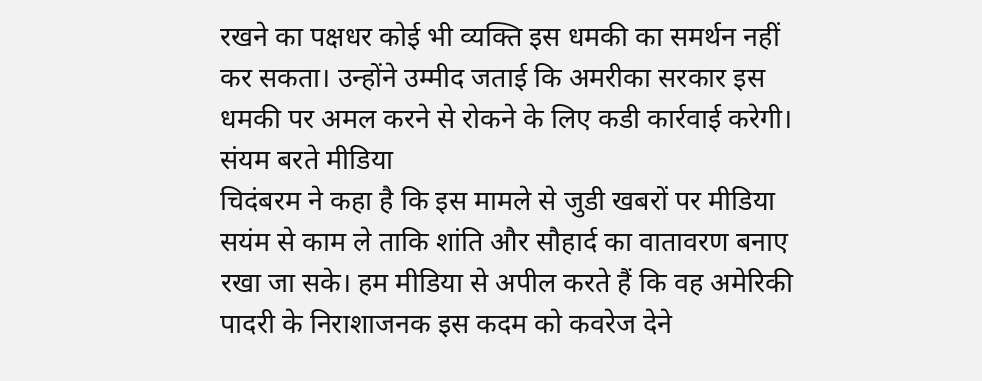रखने का पक्षधर कोई भी व्यक्ति इस धमकी का समर्थन नहीं कर सकता। उन्होंने उम्मीद जताई कि अमरीका सरकार इस धमकी पर अमल करने से रोकने के लिए कडी कार्रवाई करेगी।
संयम बरते मीडिया
चिदंबरम ने कहा है कि इस मामले से जुडी खबरों पर मीडिया सयंम से काम ले ताकि शांति और सौहार्द का वातावरण बनाए रखा जा सके। हम मीडिया से अपील करते हैं कि वह अमेरिकी पादरी के निराशाजनक इस कदम को कवरेज देने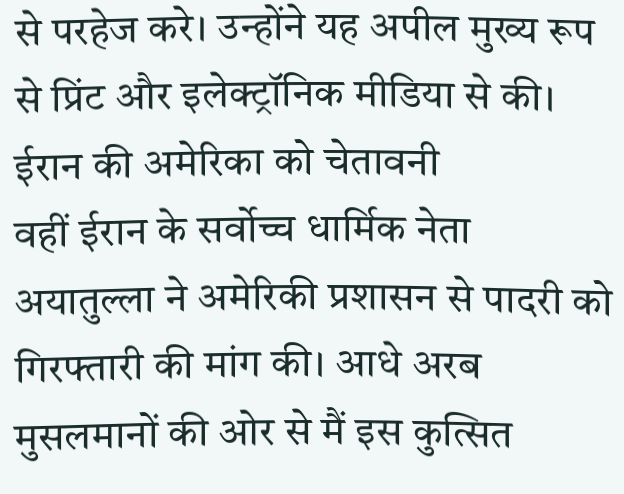से परहेज करे। उन्होंने यह अपील मुख्य रूप से प्रिंट और इलेक्ट्रॉनिक मीडिया से की।
ईरान की अमेरिका को चेतावनी
वहीं ईरान के सर्वोच्च धार्मिक नेता अयातुल्ला ने अमेरिकी प्रशासन से पादरी को गिरफ्तारी की मांग की। आधे अरब मुसलमानों की ओर से मैं इस कुत्सित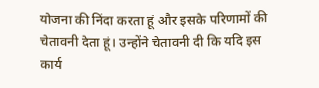योजना की निंदा करता हूं और इसके परिणामों की चेतावनी देता हूं। उन्होंने चेतावनी दी कि यदि इस कार्य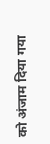को अंजाम दिया गया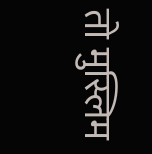तो मुस्लिम